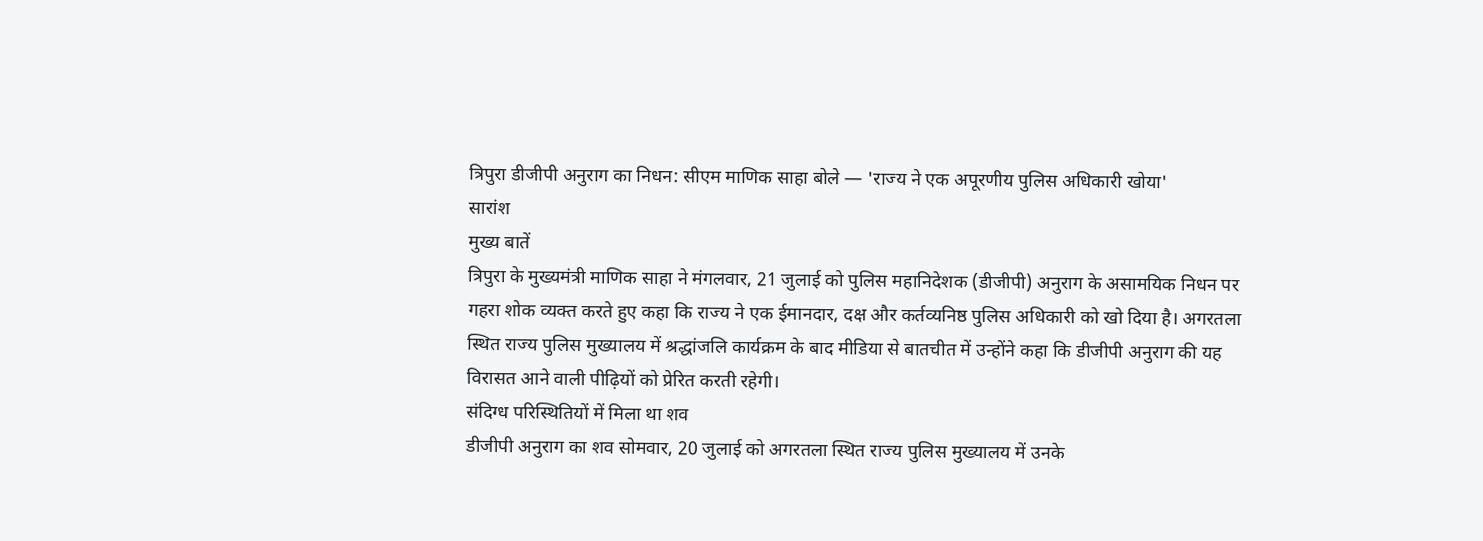त्रिपुरा डीजीपी अनुराग का निधन: सीएम माणिक साहा बोले — 'राज्य ने एक अपूरणीय पुलिस अधिकारी खोया'
सारांश
मुख्य बातें
त्रिपुरा के मुख्यमंत्री माणिक साहा ने मंगलवार, 21 जुलाई को पुलिस महानिदेशक (डीजीपी) अनुराग के असामयिक निधन पर गहरा शोक व्यक्त करते हुए कहा कि राज्य ने एक ईमानदार, दक्ष और कर्तव्यनिष्ठ पुलिस अधिकारी को खो दिया है। अगरतला स्थित राज्य पुलिस मुख्यालय में श्रद्धांजलि कार्यक्रम के बाद मीडिया से बातचीत में उन्होंने कहा कि डीजीपी अनुराग की यह विरासत आने वाली पीढ़ियों को प्रेरित करती रहेगी।
संदिग्ध परिस्थितियों में मिला था शव
डीजीपी अनुराग का शव सोमवार, 20 जुलाई को अगरतला स्थित राज्य पुलिस मुख्यालय में उनके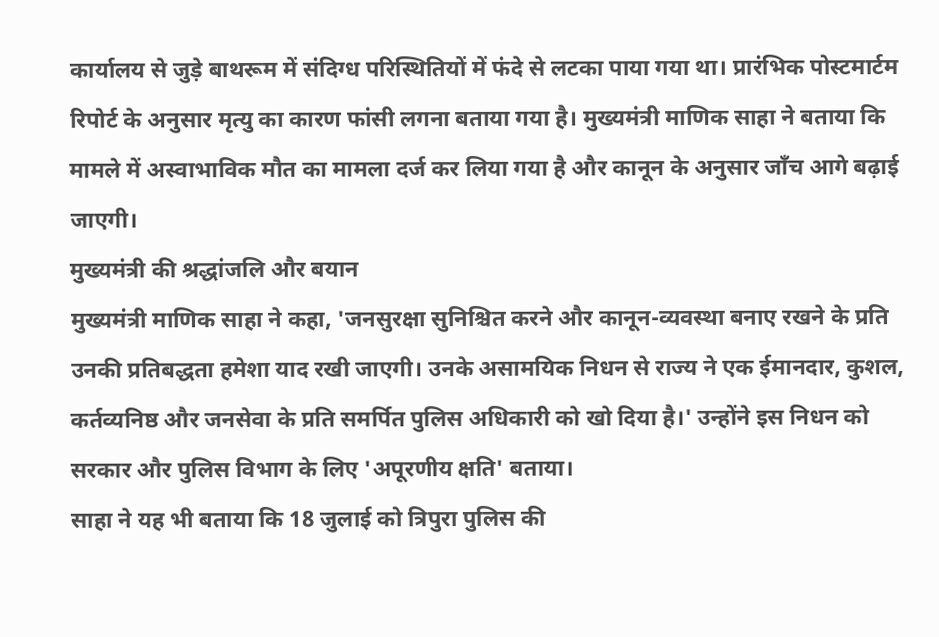कार्यालय से जुड़े बाथरूम में संदिग्ध परिस्थितियों में फंदे से लटका पाया गया था। प्रारंभिक पोस्टमार्टम रिपोर्ट के अनुसार मृत्यु का कारण फांसी लगना बताया गया है। मुख्यमंत्री माणिक साहा ने बताया कि मामले में अस्वाभाविक मौत का मामला दर्ज कर लिया गया है और कानून के अनुसार जाँच आगे बढ़ाई जाएगी।
मुख्यमंत्री की श्रद्धांजलि और बयान
मुख्यमंत्री माणिक साहा ने कहा, 'जनसुरक्षा सुनिश्चित करने और कानून-व्यवस्था बनाए रखने के प्रति उनकी प्रतिबद्धता हमेशा याद रखी जाएगी। उनके असामयिक निधन से राज्य ने एक ईमानदार, कुशल, कर्तव्यनिष्ठ और जनसेवा के प्रति समर्पित पुलिस अधिकारी को खो दिया है।' उन्होंने इस निधन को सरकार और पुलिस विभाग के लिए 'अपूरणीय क्षति' बताया।
साहा ने यह भी बताया कि 18 जुलाई को त्रिपुरा पुलिस की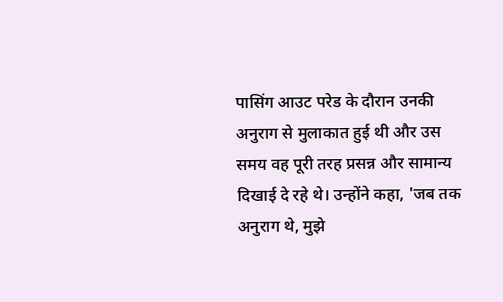पासिंग आउट परेड के दौरान उनकी अनुराग से मुलाकात हुई थी और उस समय वह पूरी तरह प्रसन्न और सामान्य दिखाई दे रहे थे। उन्होंने कहा, 'जब तक अनुराग थे, मुझे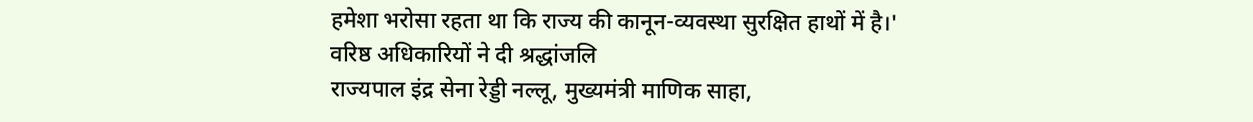हमेशा भरोसा रहता था कि राज्य की कानून-व्यवस्था सुरक्षित हाथों में है।'
वरिष्ठ अधिकारियों ने दी श्रद्धांजलि
राज्यपाल इंद्र सेना रेड्डी नल्लू, मुख्यमंत्री माणिक साहा,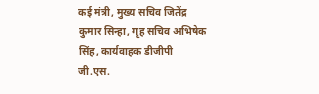कई मंत्री, मुख्य सचिव जितेंद्र कुमार सिन्हा, गृह सचिव अभिषेक सिंह, कार्यवाहक डीजीपी जी.एस.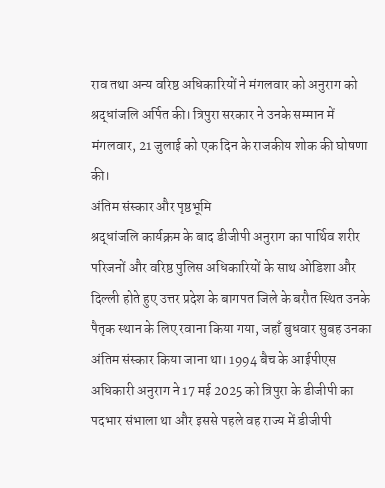राव तथा अन्य वरिष्ठ अधिकारियों ने मंगलवार को अनुराग को श्रद्धांजलि अर्पित की। त्रिपुरा सरकार ने उनके सम्मान में मंगलवार, 21 जुलाई को एक दिन के राजकीय शोक की घोषणा की।
अंतिम संस्कार और पृष्ठभूमि
श्रद्धांजलि कार्यक्रम के बाद डीजीपी अनुराग का पार्थिव शरीर परिजनों और वरिष्ठ पुलिस अधिकारियों के साथ ओडिशा और दिल्ली होते हुए उत्तर प्रदेश के बागपत जिले के बरौत स्थित उनके पैतृक स्थान के लिए रवाना किया गया, जहाँ बुधवार सुबह उनका अंतिम संस्कार किया जाना था। 1994 बैच के आईपीएस अधिकारी अनुराग ने 17 मई 2025 को त्रिपुरा के डीजीपी का पदभार संभाला था और इससे पहले वह राज्य में डीजीपी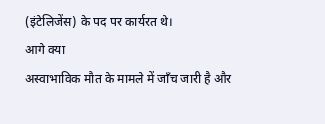(इंटेलिजेंस) के पद पर कार्यरत थे।
आगे क्या
अस्वाभाविक मौत के मामले में जाँच जारी है और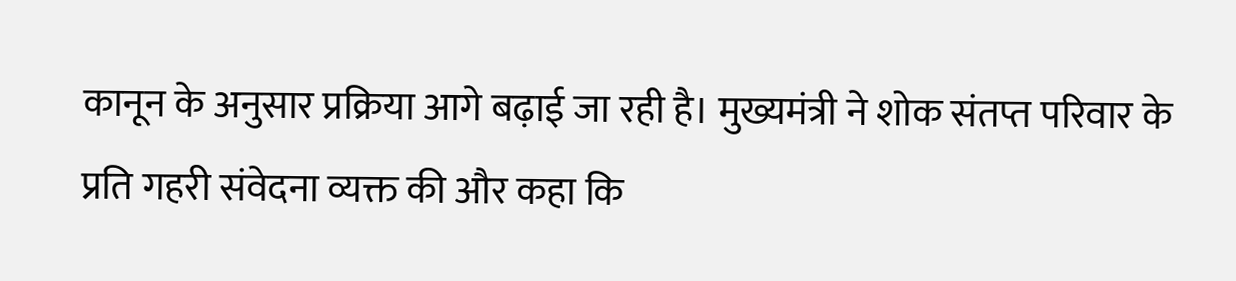कानून के अनुसार प्रक्रिया आगे बढ़ाई जा रही है। मुख्यमंत्री ने शोक संतप्त परिवार के प्रति गहरी संवेदना व्यक्त की और कहा कि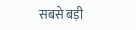सबसे बड़ी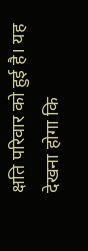क्षति परिवार को हुई है। यह देखना होगा कि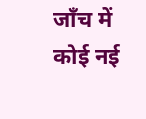जाँच में कोई नई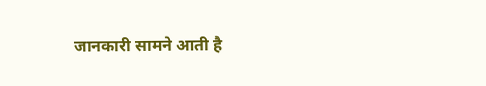जानकारी सामने आती है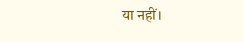या नहीं।